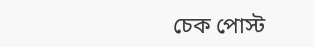চেক পোস্ট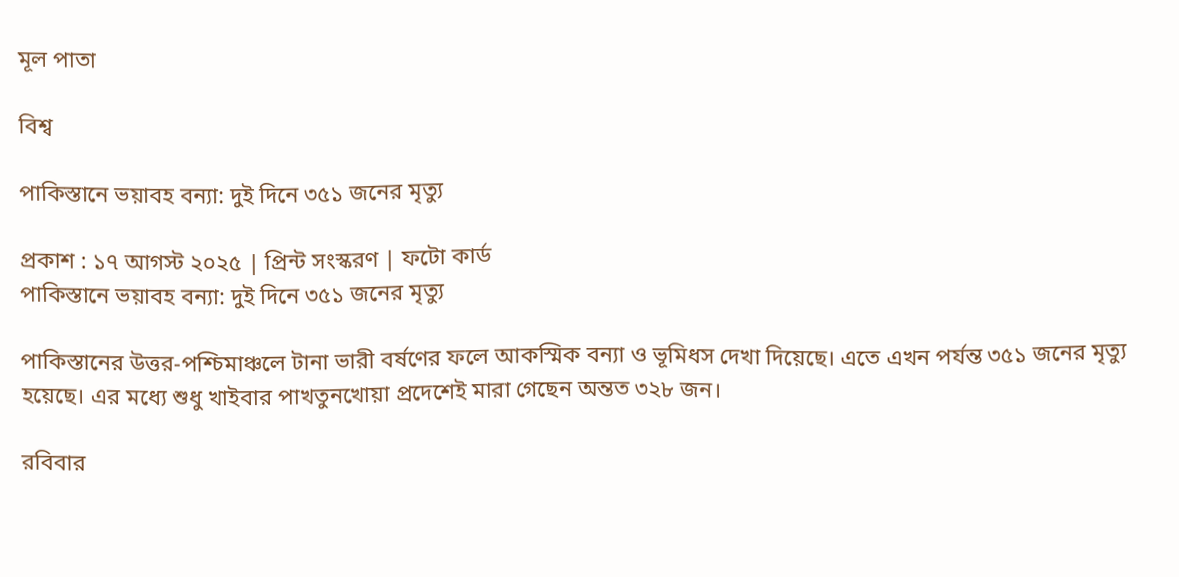মূল পাতা

বিশ্ব

পাকিস্তানে ভয়াবহ বন্যা: দুই দিনে ৩৫১ জনের মৃত্যু

প্রকাশ : ১৭ আগস্ট ২০২৫ | প্রিন্ট সংস্করণ | ফটো কার্ড
পাকিস্তানে ভয়াবহ বন্যা: দুই দিনে ৩৫১ জনের মৃত্যু

পাকিস্তানের উত্তর-পশ্চিমাঞ্চলে টানা ভারী বর্ষণের ফলে আকস্মিক বন্যা ও ভূমিধস দেখা দিয়েছে। এতে এখন পর্যন্ত ৩৫১ জনের মৃত্যু হয়েছে। এর মধ্যে শুধু খাইবার পাখতুনখোয়া প্রদেশেই মারা গেছেন অন্তত ৩২৮ জন।

রবিবার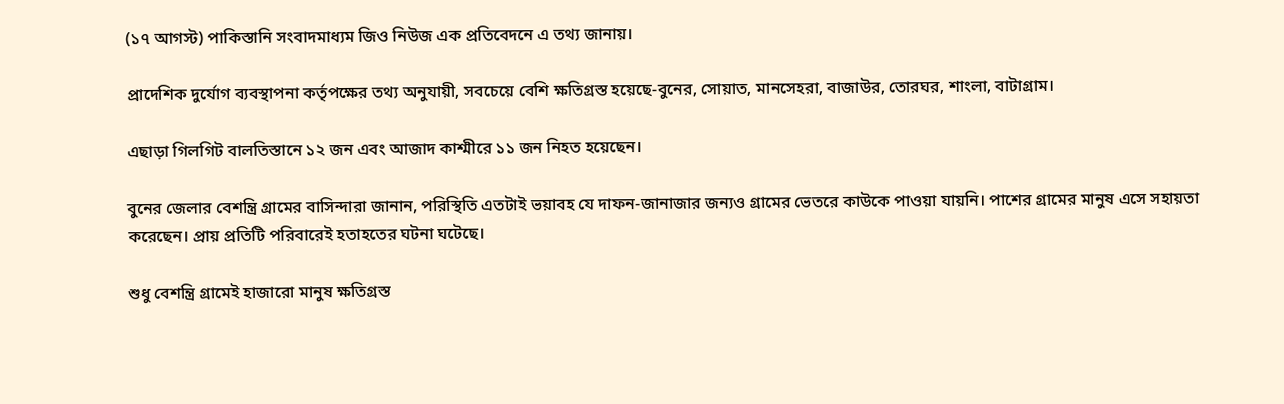(১৭ আগস্ট) পাকিস্তানি সংবাদমাধ্যম জিও নিউজ এক প্রতিবেদনে এ তথ্য জানায়।

প্রাদেশিক দুর্যোগ ব্যবস্থাপনা কর্তৃপক্ষের তথ্য অনুযায়ী, সবচেয়ে বেশি ক্ষতিগ্রস্ত হয়েছে-বুনের, সোয়াত, মানসেহরা, বাজাউর, তোরঘর, শাংলা, বাটাগ্রাম।

এছাড়া গিলগিট বালতিস্তানে ১২ জন এবং আজাদ কাশ্মীরে ১১ জন নিহত হয়েছেন।

বুনের জেলার বেশন্ত্রি গ্রামের বাসিন্দারা জানান, পরিস্থিতি এতটাই ভয়াবহ যে দাফন-জানাজার জন্যও গ্রামের ভেতরে কাউকে পাওয়া যায়নি। পাশের গ্রামের মানুষ এসে সহায়তা করেছেন। প্রায় প্রতিটি পরিবারেই হতাহতের ঘটনা ঘটেছে।

শুধু বেশন্ত্রি গ্রামেই হাজারো মানুষ ক্ষতিগ্রস্ত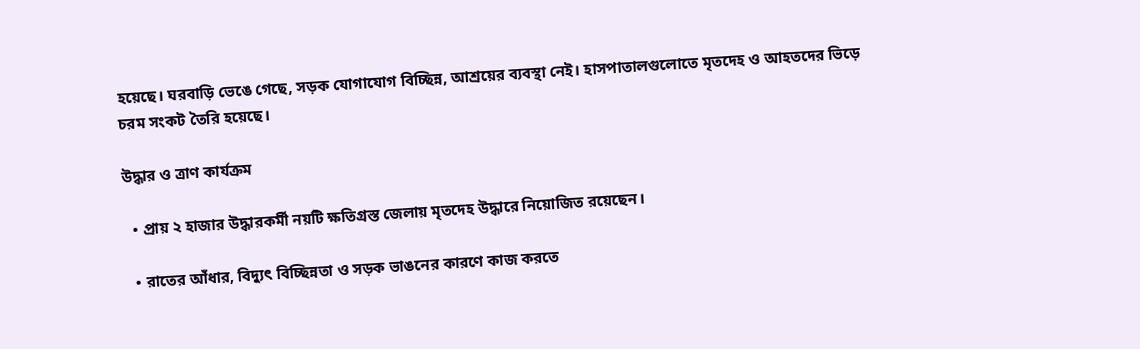হয়েছে। ঘরবাড়ি ভেঙে গেছে, সড়ক যোগাযোগ বিচ্ছিন্ন, আশ্রয়ের ব্যবস্থা নেই। হাসপাতালগুলোতে মৃতদেহ ও আহতদের ভিড়ে চরম সংকট তৈরি হয়েছে।

উদ্ধার ও ত্রাণ কার্যক্রম

  • প্রায় ২ হাজার উদ্ধারকর্মী নয়টি ক্ষতিগ্রস্ত জেলায় মৃতদেহ উদ্ধারে নিয়োজিত রয়েছেন।

  • রাতের আঁধার, বিদ্যুৎ বিচ্ছিন্নতা ও সড়ক ভাঙনের কারণে কাজ করতে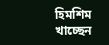হিমশিম খাচ্ছেন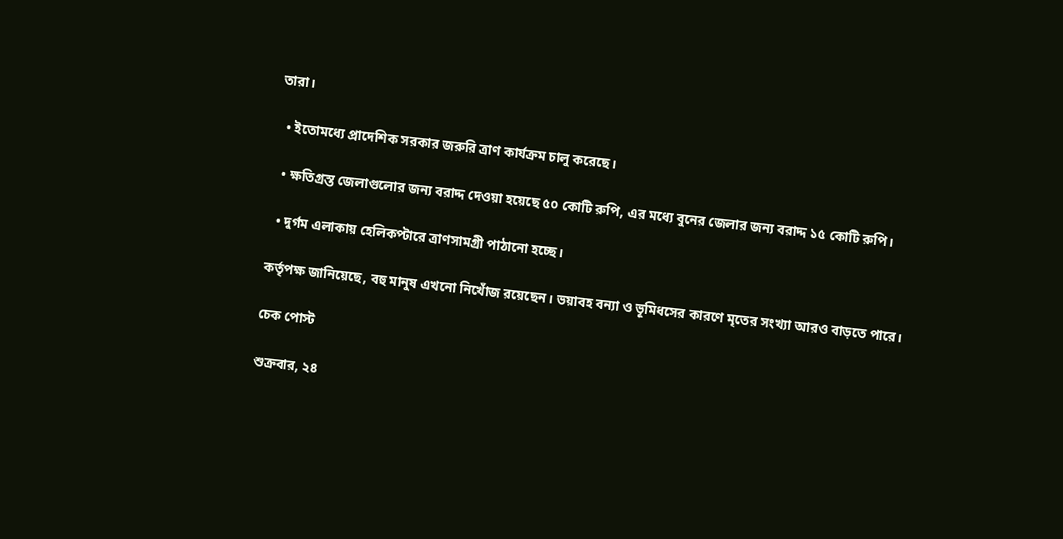তারা।

  • ইতোমধ্যে প্রাদেশিক সরকার জরুরি ত্রাণ কার্যক্রম চালু করেছে।

  • ক্ষতিগ্রস্ত জেলাগুলোর জন্য বরাদ্দ দেওয়া হয়েছে ৫০ কোটি রুপি, এর মধ্যে বুনের জেলার জন্য বরাদ্দ ১৫ কোটি রুপি।

  • দুর্গম এলাকায় হেলিকপ্টারে ত্রাণসামগ্রী পাঠানো হচ্ছে।

কর্তৃপক্ষ জানিয়েছে, বহু মানুষ এখনো নিখোঁজ রয়েছেন। ভয়াবহ বন্যা ও ভূমিধসের কারণে মৃতের সংখ্যা আরও বাড়তে পারে।

চেক পোস্ট

শুক্রবার, ২৪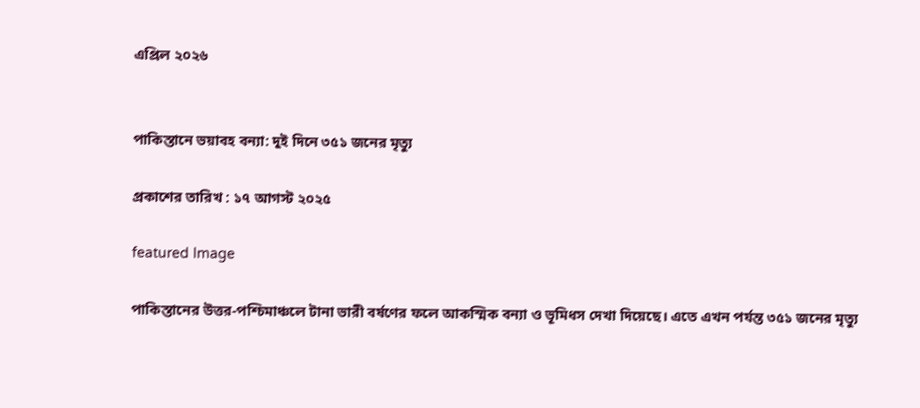এপ্রিল ২০২৬


পাকিস্তানে ভয়াবহ বন্যা: দুই দিনে ৩৫১ জনের মৃত্যু

প্রকাশের তারিখ : ১৭ আগস্ট ২০২৫

featured Image

পাকিস্তানের উত্তর-পশ্চিমাঞ্চলে টানা ভারী বর্ষণের ফলে আকস্মিক বন্যা ও ভূমিধস দেখা দিয়েছে। এতে এখন পর্যন্ত ৩৫১ জনের মৃত্যু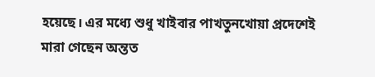হয়েছে। এর মধ্যে শুধু খাইবার পাখতুনখোয়া প্রদেশেই মারা গেছেন অন্তত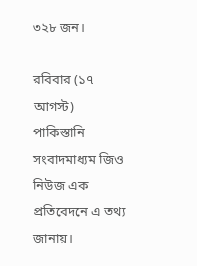৩২৮ জন।

রবিবার (১৭ আগস্ট) পাকিস্তানি সংবাদমাধ্যম জিও নিউজ এক প্রতিবেদনে এ তথ্য জানায়।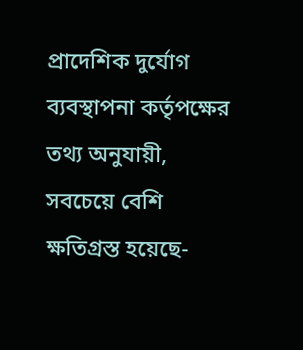প্রাদেশিক দুর্যোগ ব্যবস্থাপনা কর্তৃপক্ষের তথ্য অনুযায়ী, সবচেয়ে বেশি ক্ষতিগ্রস্ত হয়েছে-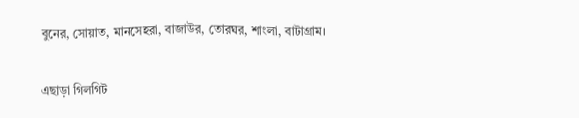বুনের, সোয়াত, মানসেহরা, বাজাউর, তোরঘর, শাংলা, বাটাগ্রাম।

এছাড়া গিলগিট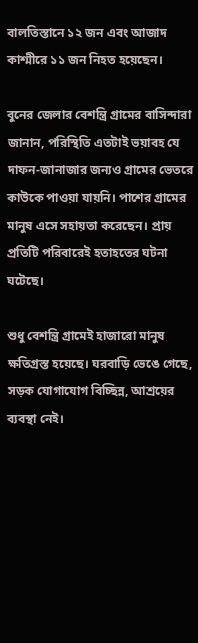বালতিস্তানে ১২ জন এবং আজাদ কাশ্মীরে ১১ জন নিহত হয়েছেন।

বুনের জেলার বেশন্ত্রি গ্রামের বাসিন্দারা জানান, পরিস্থিতি এতটাই ভয়াবহ যে দাফন-জানাজার জন্যও গ্রামের ভেতরে কাউকে পাওয়া যায়নি। পাশের গ্রামের মানুষ এসে সহায়তা করেছেন। প্রায় প্রতিটি পরিবারেই হতাহতের ঘটনা ঘটেছে।

শুধু বেশন্ত্রি গ্রামেই হাজারো মানুষ ক্ষতিগ্রস্ত হয়েছে। ঘরবাড়ি ভেঙে গেছে, সড়ক যোগাযোগ বিচ্ছিন্ন, আশ্রয়ের ব্যবস্থা নেই।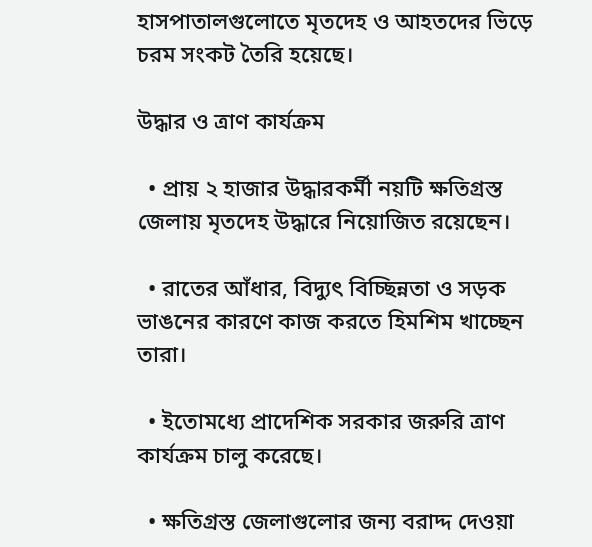হাসপাতালগুলোতে মৃতদেহ ও আহতদের ভিড়ে চরম সংকট তৈরি হয়েছে।

উদ্ধার ও ত্রাণ কার্যক্রম

  • প্রায় ২ হাজার উদ্ধারকর্মী নয়টি ক্ষতিগ্রস্ত জেলায় মৃতদেহ উদ্ধারে নিয়োজিত রয়েছেন।

  • রাতের আঁধার, বিদ্যুৎ বিচ্ছিন্নতা ও সড়ক ভাঙনের কারণে কাজ করতে হিমশিম খাচ্ছেন তারা।

  • ইতোমধ্যে প্রাদেশিক সরকার জরুরি ত্রাণ কার্যক্রম চালু করেছে।

  • ক্ষতিগ্রস্ত জেলাগুলোর জন্য বরাদ্দ দেওয়া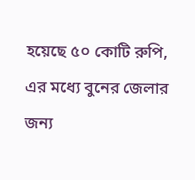হয়েছে ৫০ কোটি রুপি, এর মধ্যে বুনের জেলার জন্য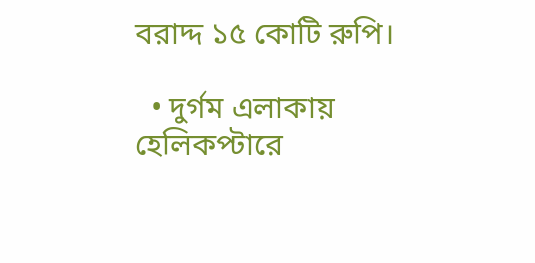বরাদ্দ ১৫ কোটি রুপি।

  • দুর্গম এলাকায় হেলিকপ্টারে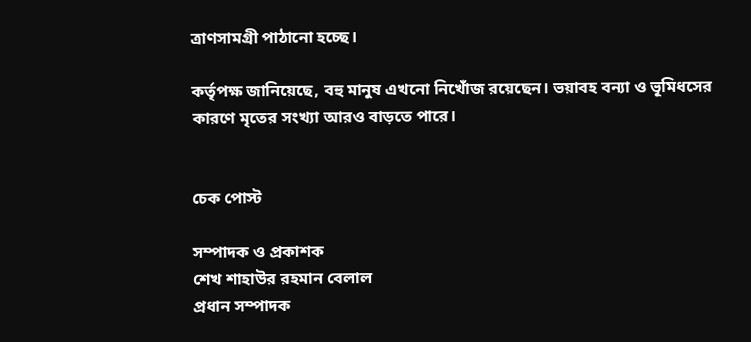ত্রাণসামগ্রী পাঠানো হচ্ছে।

কর্তৃপক্ষ জানিয়েছে, বহু মানুষ এখনো নিখোঁজ রয়েছেন। ভয়াবহ বন্যা ও ভূমিধসের কারণে মৃতের সংখ্যা আরও বাড়তে পারে।


চেক পোস্ট

সম্পাদক ও প্রকাশক
শেখ শাহাউর রহমান বেলাল
প্রধান সম্পাদক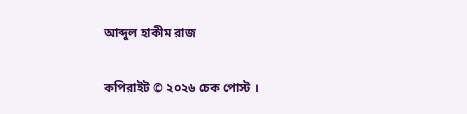আব্দুল হাকীম রাজ

কপিরাইট © ২০২৬ চেক পোস্ট ।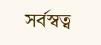সর্বস্বত্ব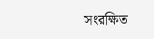সংরক্ষিত